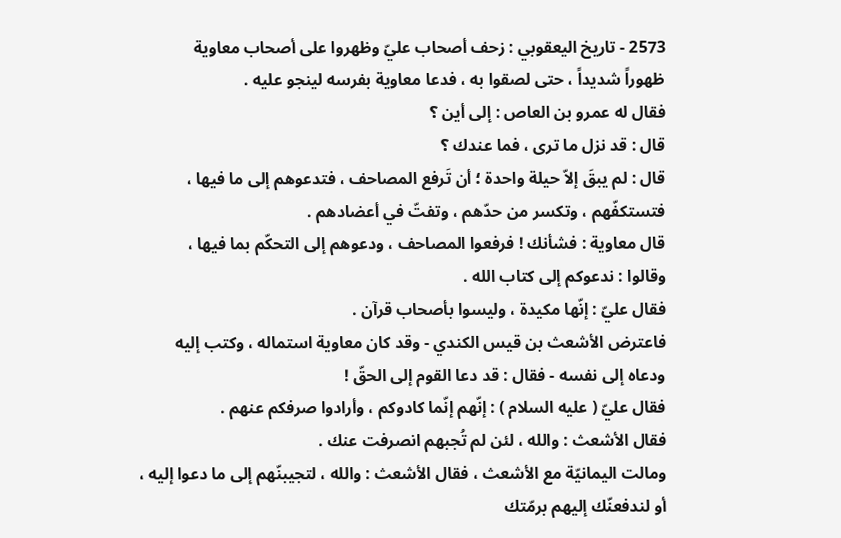2573 - تاريخ اليعقوبي : زحف أصحاب عليّ وظهروا على أصحاب معاوية
ظهوراً شديداً ، حتى لصقوا به ، فدعا معاوية بفرسه لينجو عليه .
فقال له عمرو بن العاص : إلى أين ؟
قال : قد نزل ما ترى ، فما عندك ؟
قال : لم يبقَ إلاّ حيلة واحدة ؛ أن تَرفع المصاحف ، فتدعوهم إلى ما فيها ،
فتستكفّهم ، وتكسر من حدّهم ، وتفتّ في أعضادهم .
قال معاوية : فشأنك ! فرفعوا المصاحف ، ودعوهم إلى التحكّم بما فيها ،
وقالوا : ندعوكم إلى كتاب الله .
فقال عليّ : إنّها مكيدة ، وليسوا بأصحاب قرآن .
فاعترض الأشعث بن قيس الكندي - وقد كان معاوية استماله ، وكتب إليه
ودعاه إلى نفسه - فقال : قد دعا القوم إلى الحقّ !
فقال عليّ ( عليه السلام ) : إنّهم إنّما كادوكم ، وأرادوا صرفكم عنهم .
فقال الأشعث : والله ، لئن لم تُجبهم انصرفت عنك .
ومالت اليمانيّة مع الأشعث ، فقال الأشعث : والله ، لتجيبنّهم إلى ما دعوا إليه ،
أو لندفعنّك إليهم برمّتك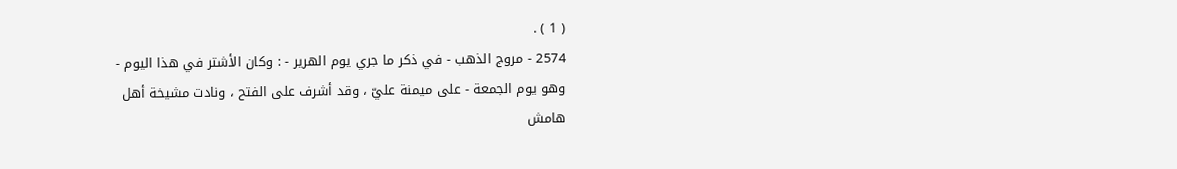( 1 ) .
2574 - مروج الذهب - في ذكر ما جري يوم الهرير - : وكان الأشتر في هذا اليوم -
وهو يوم الجمعة - على ميمنة عليّ ، وقد أشرف على الفتح ، ونادت مشيخة أهل
هامش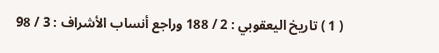( 1 ) تاريخ اليعقوبي : 2 / 188 وراجع أنساب الأشراف : 3 / 98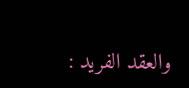والعقد الفريد :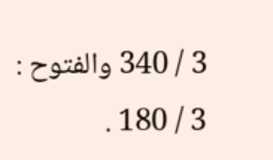3 / 340 والفتوح :
3 / 180 .